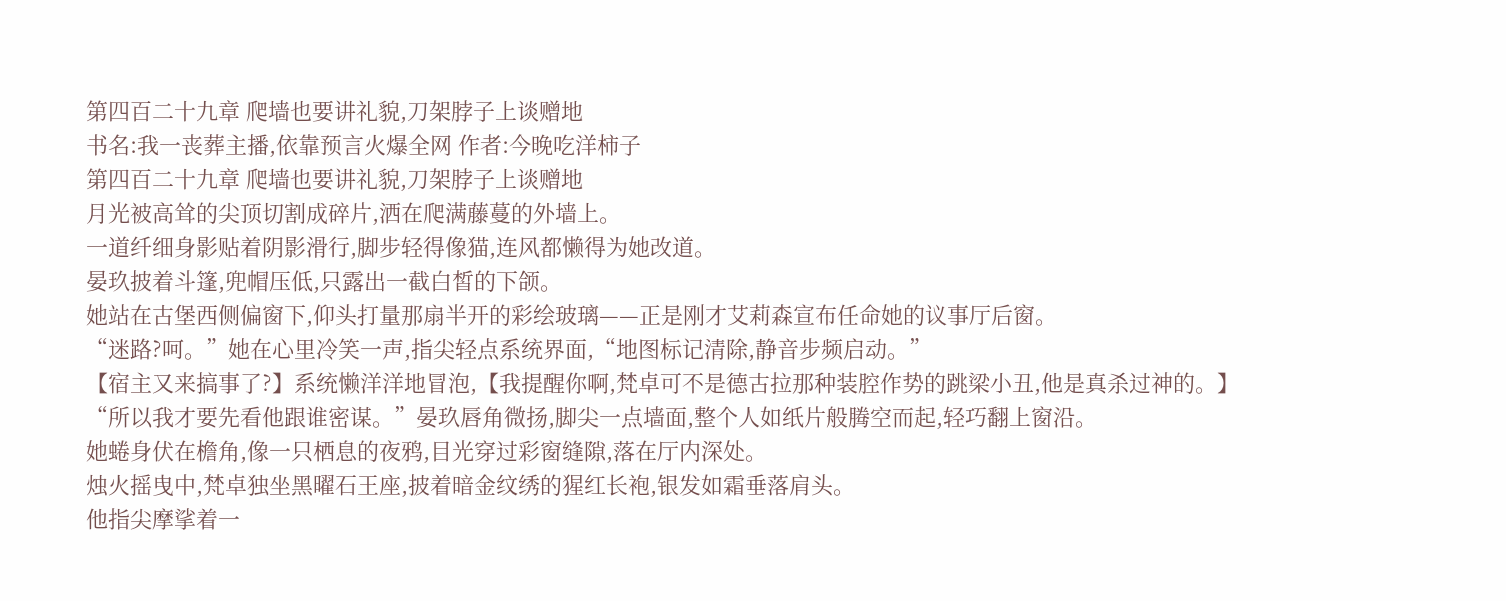第四百二十九章 爬墙也要讲礼貌,刀架脖子上谈赠地
书名:我一丧葬主播,依靠预言火爆全网 作者:今晚吃洋柿子
第四百二十九章 爬墙也要讲礼貌,刀架脖子上谈赠地
月光被高耸的尖顶切割成碎片,洒在爬满藤蔓的外墙上。
一道纤细身影贴着阴影滑行,脚步轻得像猫,连风都懒得为她改道。
晏玖披着斗篷,兜帽压低,只露出一截白皙的下颌。
她站在古堡西侧偏窗下,仰头打量那扇半开的彩绘玻璃——正是刚才艾莉森宣布任命她的议事厅后窗。
“迷路?呵。”她在心里冷笑一声,指尖轻点系统界面,“地图标记清除,静音步频启动。”
【宿主又来搞事了?】系统懒洋洋地冒泡,【我提醒你啊,梵卓可不是德古拉那种装腔作势的跳梁小丑,他是真杀过神的。】
“所以我才要先看他跟谁密谋。”晏玖唇角微扬,脚尖一点墙面,整个人如纸片般腾空而起,轻巧翻上窗沿。
她蜷身伏在檐角,像一只栖息的夜鸦,目光穿过彩窗缝隙,落在厅内深处。
烛火摇曳中,梵卓独坐黑曜石王座,披着暗金纹绣的猩红长袍,银发如霜垂落肩头。
他指尖摩挲着一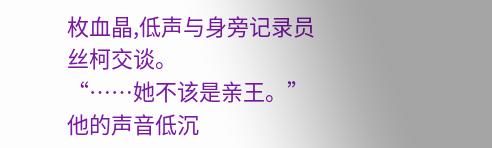枚血晶,低声与身旁记录员丝柯交谈。
“……她不该是亲王。”他的声音低沉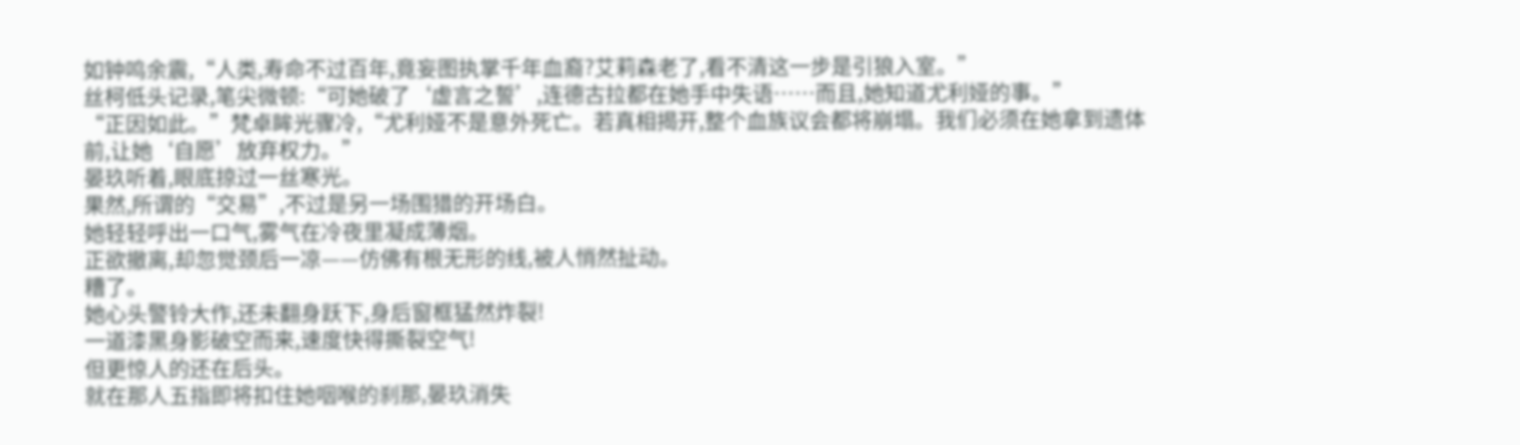如钟鸣余震,“人类,寿命不过百年,竟妄图执掌千年血裔?艾莉森老了,看不清这一步是引狼入室。”
丝柯低头记录,笔尖微顿:“可她破了‘虚言之誓’,连德古拉都在她手中失语……而且,她知道尤利娅的事。”
“正因如此。”梵卓眸光骤冷,“尤利娅不是意外死亡。若真相揭开,整个血族议会都将崩塌。我们必须在她拿到遗体前,让她‘自愿’放弃权力。”
晏玖听着,眼底掠过一丝寒光。
果然,所谓的“交易”,不过是另一场围猎的开场白。
她轻轻呼出一口气,雾气在冷夜里凝成薄烟。
正欲撤离,却忽觉颈后一凉——仿佛有根无形的线,被人悄然扯动。
糟了。
她心头警铃大作,还未翻身跃下,身后窗框猛然炸裂!
一道漆黑身影破空而来,速度快得撕裂空气!
但更惊人的还在后头。
就在那人五指即将扣住她咽喉的刹那,晏玖消失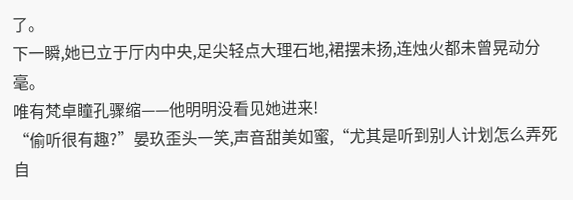了。
下一瞬,她已立于厅内中央,足尖轻点大理石地,裙摆未扬,连烛火都未曾晃动分毫。
唯有梵卓瞳孔骤缩——他明明没看见她进来!
“偷听很有趣?”晏玖歪头一笑,声音甜美如蜜,“尤其是听到别人计划怎么弄死自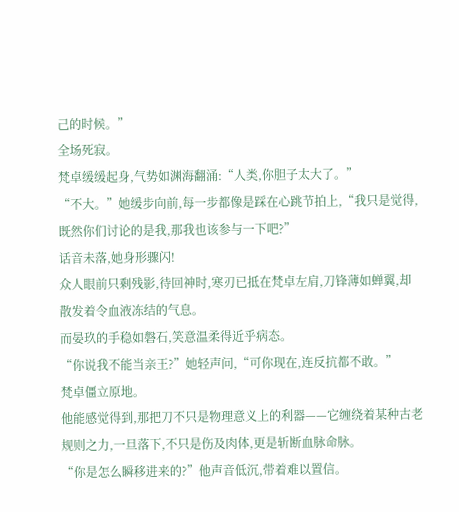己的时候。”
全场死寂。
梵卓缓缓起身,气势如渊海翻涌:“人类,你胆子太大了。”
“不大。”她缓步向前,每一步都像是踩在心跳节拍上,“我只是觉得,既然你们讨论的是我,那我也该参与一下吧?”
话音未落,她身形骤闪!
众人眼前只剩残影,待回神时,寒刃已抵在梵卓左肩,刀锋薄如蝉翼,却散发着令血液冻结的气息。
而晏玖的手稳如磐石,笑意温柔得近乎病态。
“你说我不能当亲王?”她轻声问,“可你现在,连反抗都不敢。”
梵卓僵立原地。
他能感觉得到,那把刀不只是物理意义上的利器——它缠绕着某种古老规则之力,一旦落下,不只是伤及肉体,更是斩断血脉命脉。
“你是怎么瞬移进来的?”他声音低沉,带着难以置信。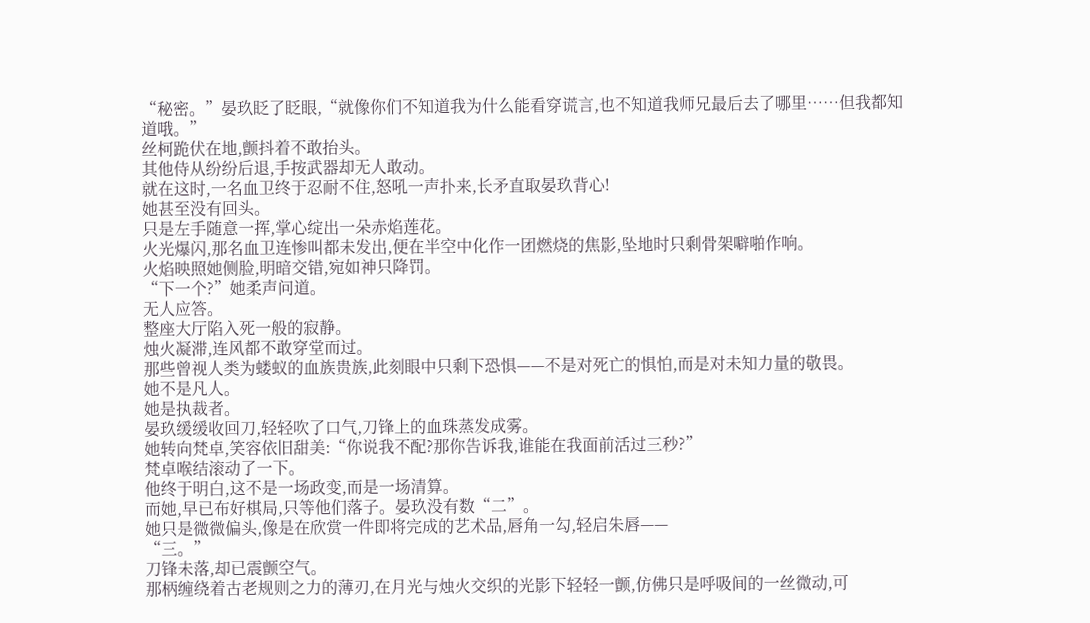“秘密。”晏玖眨了眨眼,“就像你们不知道我为什么能看穿谎言,也不知道我师兄最后去了哪里……但我都知道哦。”
丝柯跪伏在地,颤抖着不敢抬头。
其他侍从纷纷后退,手按武器却无人敢动。
就在这时,一名血卫终于忍耐不住,怒吼一声扑来,长矛直取晏玖背心!
她甚至没有回头。
只是左手随意一挥,掌心绽出一朵赤焰莲花。
火光爆闪,那名血卫连惨叫都未发出,便在半空中化作一团燃烧的焦影,坠地时只剩骨架噼啪作响。
火焰映照她侧脸,明暗交错,宛如神只降罚。
“下一个?”她柔声问道。
无人应答。
整座大厅陷入死一般的寂静。
烛火凝滞,连风都不敢穿堂而过。
那些曾视人类为蝼蚁的血族贵族,此刻眼中只剩下恐惧——不是对死亡的惧怕,而是对未知力量的敬畏。
她不是凡人。
她是执裁者。
晏玖缓缓收回刀,轻轻吹了口气,刀锋上的血珠蒸发成雾。
她转向梵卓,笑容依旧甜美:“你说我不配?那你告诉我,谁能在我面前活过三秒?”
梵卓喉结滚动了一下。
他终于明白,这不是一场政变,而是一场清算。
而她,早已布好棋局,只等他们落子。晏玖没有数“二”。
她只是微微偏头,像是在欣赏一件即将完成的艺术品,唇角一勾,轻启朱唇——
“三。”
刀锋未落,却已震颤空气。
那柄缠绕着古老规则之力的薄刃,在月光与烛火交织的光影下轻轻一颤,仿佛只是呼吸间的一丝微动,可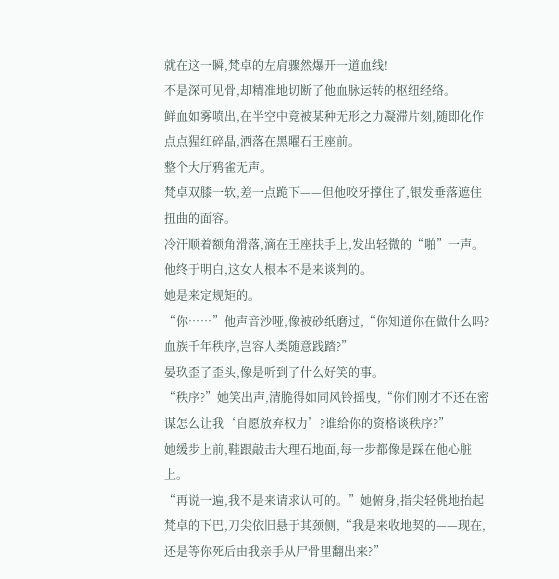就在这一瞬,梵卓的左肩骤然爆开一道血线!
不是深可见骨,却精准地切断了他血脉运转的枢纽经络。
鲜血如雾喷出,在半空中竟被某种无形之力凝滞片刻,随即化作点点猩红碎晶,洒落在黑曜石王座前。
整个大厅鸦雀无声。
梵卓双膝一软,差一点跪下——但他咬牙撑住了,银发垂落遮住扭曲的面容。
冷汗顺着额角滑落,滴在王座扶手上,发出轻微的“啪”一声。
他终于明白,这女人根本不是来谈判的。
她是来定规矩的。
“你……”他声音沙哑,像被砂纸磨过,“你知道你在做什么吗?血族千年秩序,岂容人类随意践踏?”
晏玖歪了歪头,像是听到了什么好笑的事。
“秩序?”她笑出声,清脆得如同风铃摇曳,“你们刚才不还在密谋怎么让我‘自愿放弃权力’?谁给你的资格谈秩序?”
她缓步上前,鞋跟敲击大理石地面,每一步都像是踩在他心脏上。
“再说一遍,我不是来请求认可的。”她俯身,指尖轻佻地抬起梵卓的下巴,刀尖依旧悬于其颈侧,“我是来收地契的——现在,还是等你死后由我亲手从尸骨里翻出来?”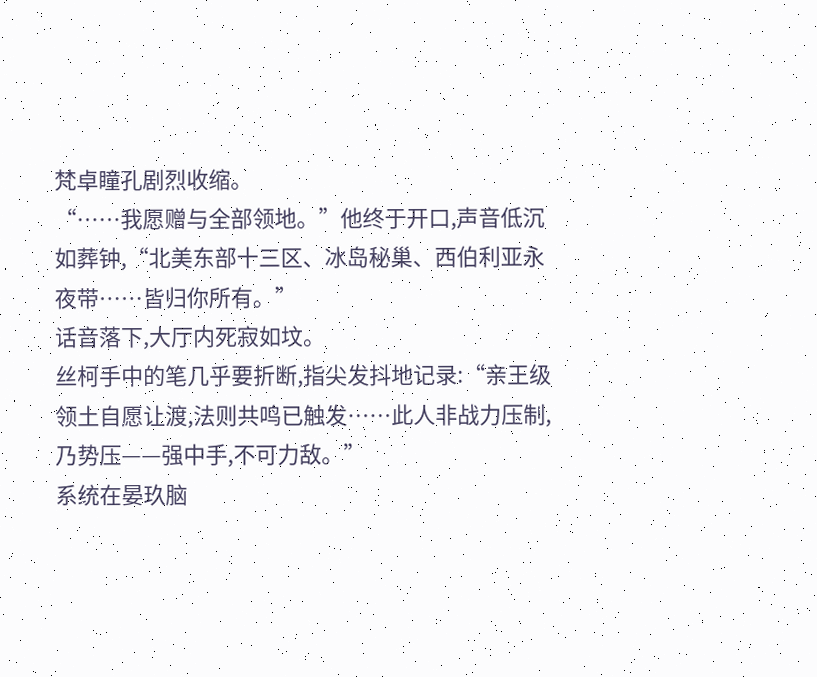梵卓瞳孔剧烈收缩。
“……我愿赠与全部领地。”他终于开口,声音低沉如葬钟,“北美东部十三区、冰岛秘巢、西伯利亚永夜带……皆归你所有。”
话音落下,大厅内死寂如坟。
丝柯手中的笔几乎要折断,指尖发抖地记录:“亲王级领土自愿让渡,法则共鸣已触发……此人非战力压制,乃势压——强中手,不可力敌。”
系统在晏玖脑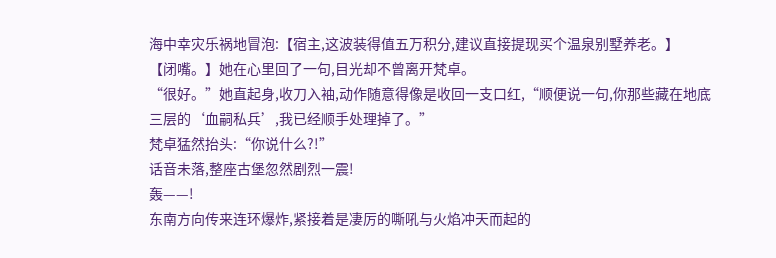海中幸灾乐祸地冒泡:【宿主,这波装得值五万积分,建议直接提现买个温泉别墅养老。】
【闭嘴。】她在心里回了一句,目光却不曾离开梵卓。
“很好。”她直起身,收刀入袖,动作随意得像是收回一支口红,“顺便说一句,你那些藏在地底三层的‘血嗣私兵’,我已经顺手处理掉了。”
梵卓猛然抬头:“你说什么?!”
话音未落,整座古堡忽然剧烈一震!
轰——!
东南方向传来连环爆炸,紧接着是凄厉的嘶吼与火焰冲天而起的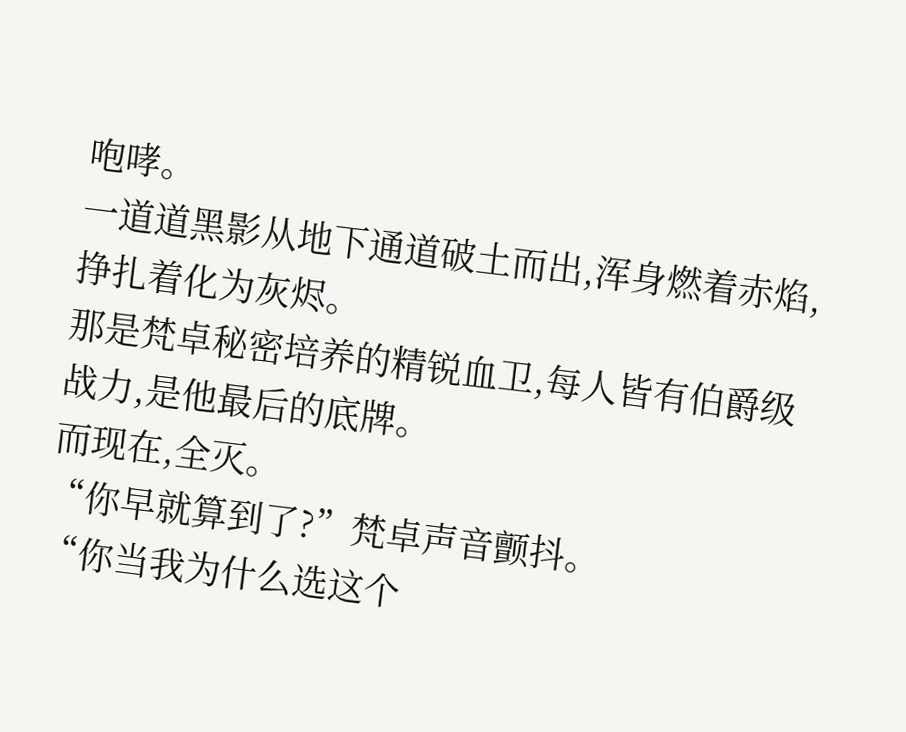咆哮。
一道道黑影从地下通道破土而出,浑身燃着赤焰,挣扎着化为灰烬。
那是梵卓秘密培养的精锐血卫,每人皆有伯爵级战力,是他最后的底牌。
而现在,全灭。
“你早就算到了?”梵卓声音颤抖。
“你当我为什么选这个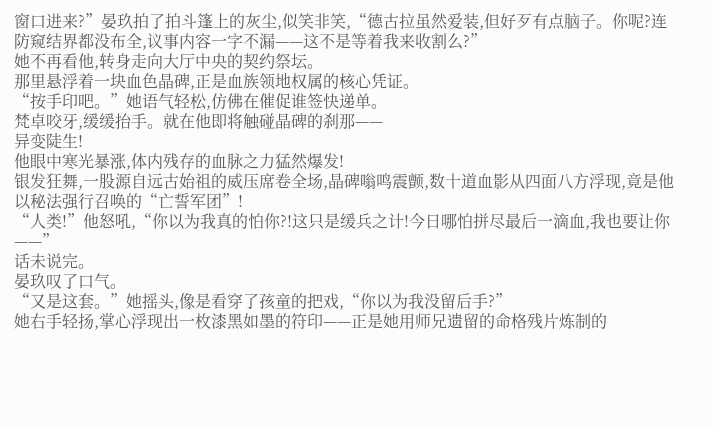窗口进来?”晏玖拍了拍斗篷上的灰尘,似笑非笑,“德古拉虽然爱装,但好歹有点脑子。你呢?连防窥结界都没布全,议事内容一字不漏——这不是等着我来收割么?”
她不再看他,转身走向大厅中央的契约祭坛。
那里悬浮着一块血色晶碑,正是血族领地权属的核心凭证。
“按手印吧。”她语气轻松,仿佛在催促谁签快递单。
梵卓咬牙,缓缓抬手。就在他即将触碰晶碑的刹那——
异变陡生!
他眼中寒光暴涨,体内残存的血脉之力猛然爆发!
银发狂舞,一股源自远古始祖的威压席卷全场,晶碑嗡鸣震颤,数十道血影从四面八方浮现,竟是他以秘法强行召唤的“亡誓军团”!
“人类!”他怒吼,“你以为我真的怕你?!这只是缓兵之计!今日哪怕拼尽最后一滴血,我也要让你——”
话未说完。
晏玖叹了口气。
“又是这套。”她摇头,像是看穿了孩童的把戏,“你以为我没留后手?”
她右手轻扬,掌心浮现出一枚漆黑如墨的符印——正是她用师兄遗留的命格残片炼制的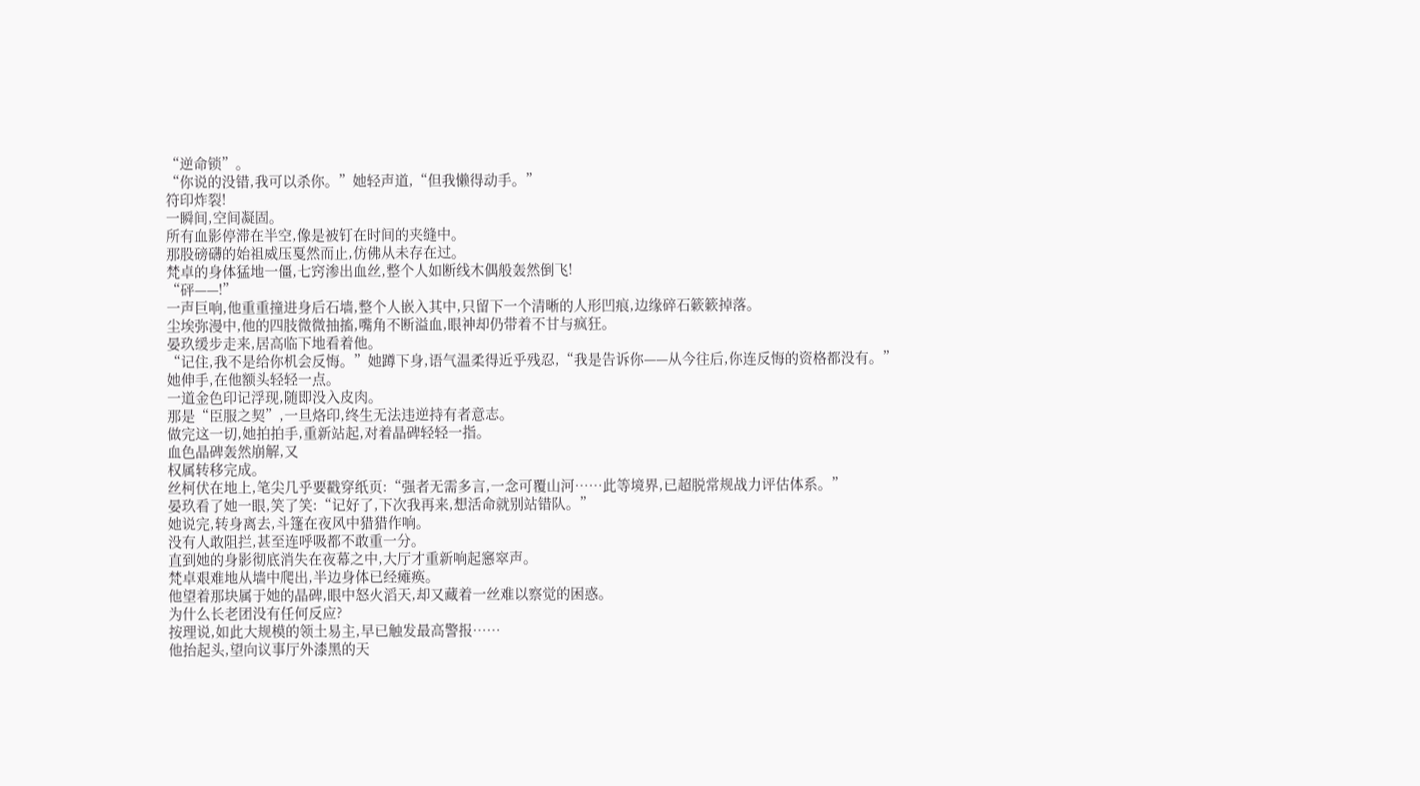“逆命锁”。
“你说的没错,我可以杀你。”她轻声道,“但我懒得动手。”
符印炸裂!
一瞬间,空间凝固。
所有血影停滞在半空,像是被钉在时间的夹缝中。
那股磅礴的始祖威压戛然而止,仿佛从未存在过。
梵卓的身体猛地一僵,七窍渗出血丝,整个人如断线木偶般轰然倒飞!
“砰——!”
一声巨响,他重重撞进身后石墙,整个人嵌入其中,只留下一个清晰的人形凹痕,边缘碎石簌簌掉落。
尘埃弥漫中,他的四肢微微抽搐,嘴角不断溢血,眼神却仍带着不甘与疯狂。
晏玖缓步走来,居高临下地看着他。
“记住,我不是给你机会反悔。”她蹲下身,语气温柔得近乎残忍,“我是告诉你——从今往后,你连反悔的资格都没有。”
她伸手,在他额头轻轻一点。
一道金色印记浮现,随即没入皮肉。
那是“臣服之契”,一旦烙印,终生无法违逆持有者意志。
做完这一切,她拍拍手,重新站起,对着晶碑轻轻一指。
血色晶碑轰然崩解,又
权属转移完成。
丝柯伏在地上,笔尖几乎要戳穿纸页:“强者无需多言,一念可覆山河……此等境界,已超脱常规战力评估体系。”
晏玖看了她一眼,笑了笑:“记好了,下次我再来,想活命就别站错队。”
她说完,转身离去,斗篷在夜风中猎猎作响。
没有人敢阻拦,甚至连呼吸都不敢重一分。
直到她的身影彻底消失在夜幕之中,大厅才重新响起窸窣声。
梵卓艰难地从墙中爬出,半边身体已经瘫痪。
他望着那块属于她的晶碑,眼中怒火滔天,却又藏着一丝难以察觉的困惑。
为什么长老团没有任何反应?
按理说,如此大规模的领土易主,早已触发最高警报……
他抬起头,望向议事厅外漆黑的天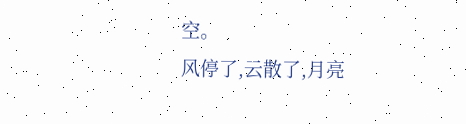空。
风停了,云散了,月亮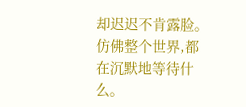却迟迟不肯露脸。
仿佛整个世界,都在沉默地等待什么。